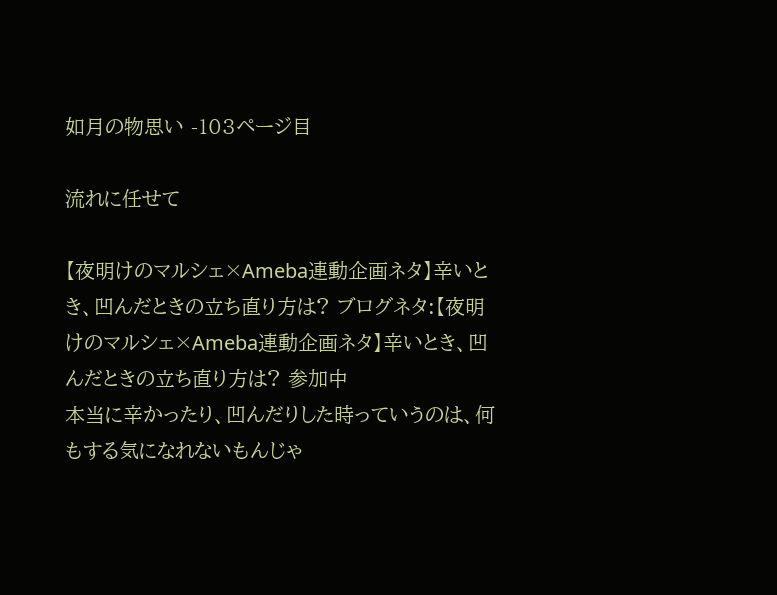如月の物思い -103ページ目

流れに任せて

【夜明けのマルシェ×Ameba連動企画ネタ】辛いとき、凹んだときの立ち直り方は? ブログネタ:【夜明けのマルシェ×Ameba連動企画ネタ】辛いとき、凹んだときの立ち直り方は? 参加中
本当に辛かったり、凹んだりした時っていうのは、何もする気になれないもんじゃ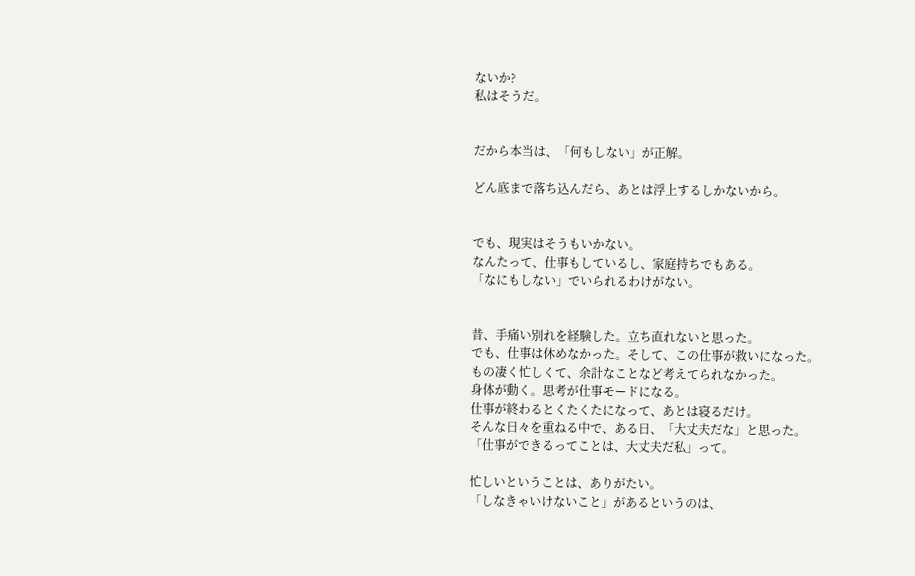ないか?
私はそうだ。


だから本当は、「何もしない」が正解。

どん底まで落ち込んだら、あとは浮上するしかないから。


でも、現実はそうもいかない。
なんたって、仕事もしているし、家庭持ちでもある。
「なにもしない」でいられるわけがない。


昔、手痛い別れを経験した。立ち直れないと思った。
でも、仕事は休めなかった。そして、この仕事が救いになった。
もの凄く忙しくて、余計なことなど考えてられなかった。
身体が動く。思考が仕事モードになる。
仕事が終わるとくたくたになって、あとは寝るだけ。
そんな日々を重ねる中で、ある日、「大丈夫だな」と思った。
「仕事ができるってことは、大丈夫だ私」って。

忙しいということは、ありがたい。
「しなきゃいけないこと」があるというのは、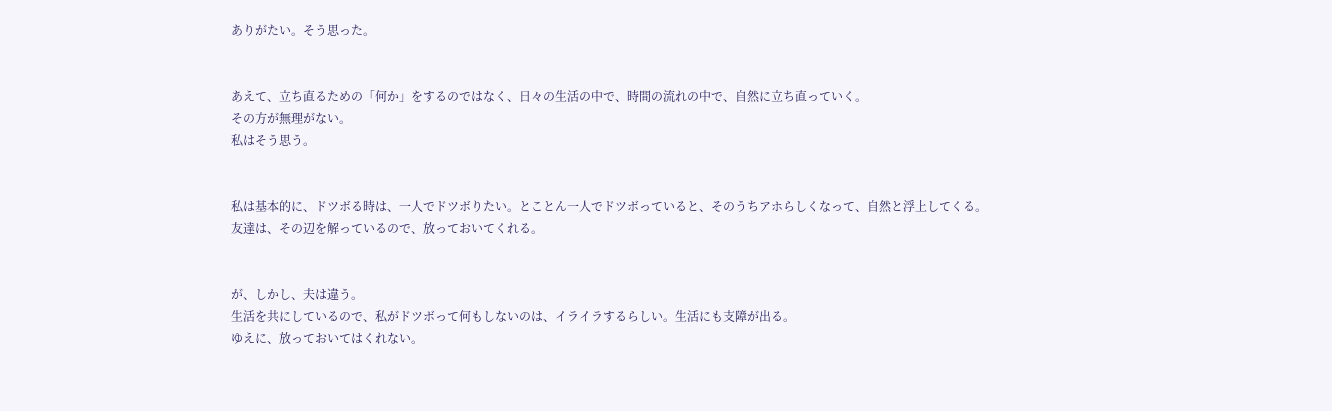ありがたい。そう思った。


あえて、立ち直るための「何か」をするのではなく、日々の生活の中で、時間の流れの中で、自然に立ち直っていく。
その方が無理がない。
私はそう思う。


私は基本的に、ドツボる時は、一人でドツボりたい。とことん一人でドツボっていると、そのうちアホらしくなって、自然と浮上してくる。
友達は、その辺を解っているので、放っておいてくれる。


が、しかし、夫は違う。
生活を共にしているので、私がドツボって何もしないのは、イライラするらしい。生活にも支障が出る。
ゆえに、放っておいてはくれない。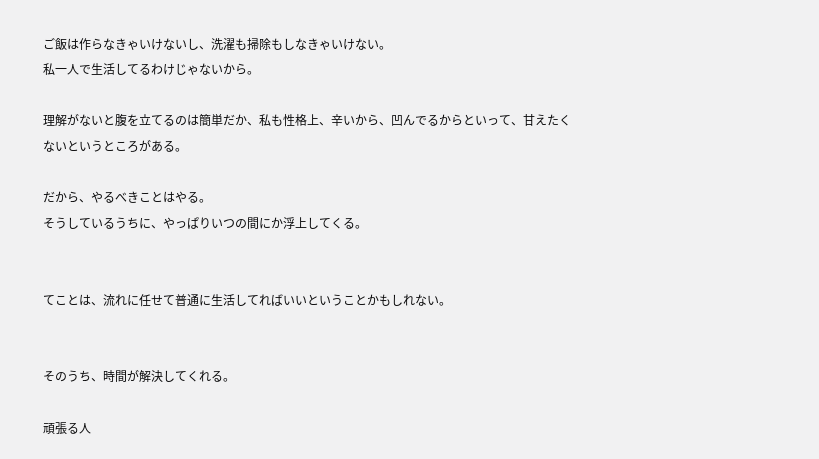ご飯は作らなきゃいけないし、洗濯も掃除もしなきゃいけない。
私一人で生活してるわけじゃないから。

理解がないと腹を立てるのは簡単だか、私も性格上、辛いから、凹んでるからといって、甘えたくないというところがある。

だから、やるべきことはやる。
そうしているうちに、やっぱりいつの間にか浮上してくる。


てことは、流れに任せて普通に生活してればいいということかもしれない。


そのうち、時間が解決してくれる。

頑張る人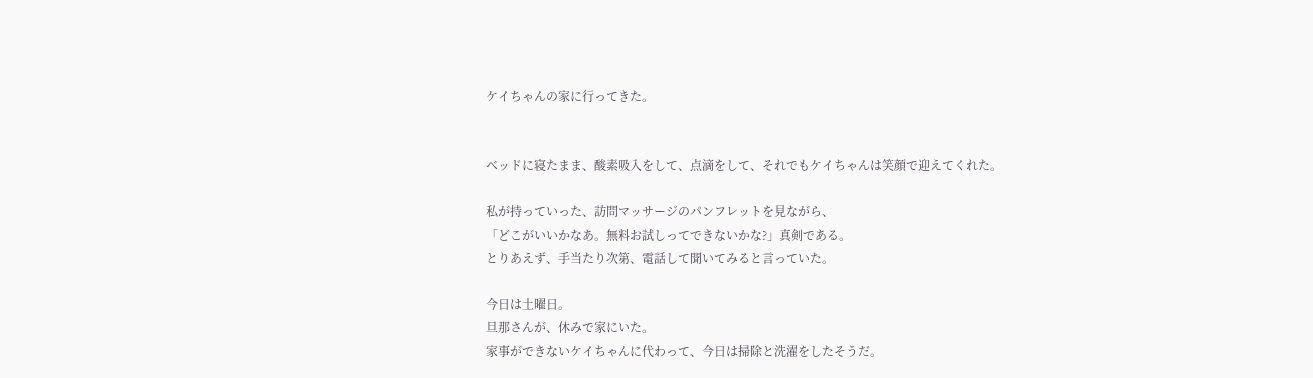ケイちゃんの家に行ってきた。


ベッドに寝たまま、酸素吸入をして、点滴をして、それでもケイちゃんは笑顔で迎えてくれた。

私が持っていった、訪問マッサージのパンフレットを見ながら、
「どこがいいかなあ。無料お試しってできないかな?」真剣である。
とりあえず、手当たり次第、電話して聞いてみると言っていた。

今日は土曜日。
旦那さんが、休みで家にいた。
家事ができないケイちゃんに代わって、今日は掃除と洗濯をしたそうだ。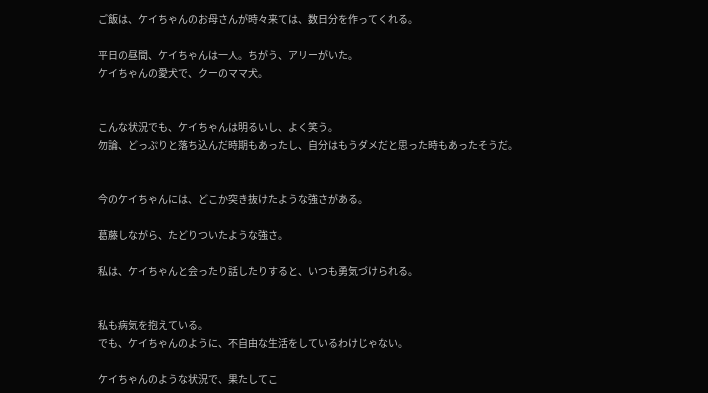ご飯は、ケイちゃんのお母さんが時々来ては、数日分を作ってくれる。

平日の昼間、ケイちゃんは一人。ちがう、アリーがいた。
ケイちゃんの愛犬で、クーのママ犬。


こんな状況でも、ケイちゃんは明るいし、よく笑う。
勿論、どっぷりと落ち込んだ時期もあったし、自分はもうダメだと思った時もあったそうだ。


今のケイちゃんには、どこか突き抜けたような強さがある。

葛藤しながら、たどりついたような強さ。

私は、ケイちゃんと会ったり話したりすると、いつも勇気づけられる。


私も病気を抱えている。
でも、ケイちゃんのように、不自由な生活をしているわけじゃない。

ケイちゃんのような状況で、果たしてこ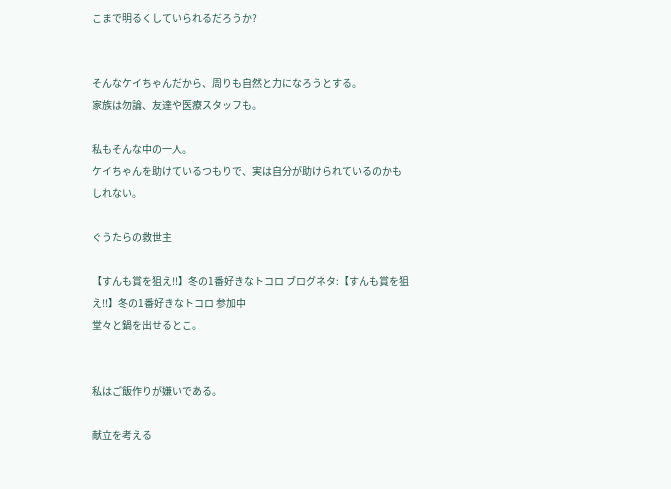こまで明るくしていられるだろうか?


そんなケイちゃんだから、周りも自然と力になろうとする。
家族は勿論、友達や医療スタッフも。

私もそんな中の一人。
ケイちゃんを助けているつもりで、実は自分が助けられているのかもしれない。

ぐうたらの救世主

【すんも賞を狙え!!】冬の1番好きなトコロ ブログネタ:【すんも賞を狙え!!】冬の1番好きなトコロ 参加中
堂々と鍋を出せるとこ。


私はご飯作りが嫌いである。

献立を考える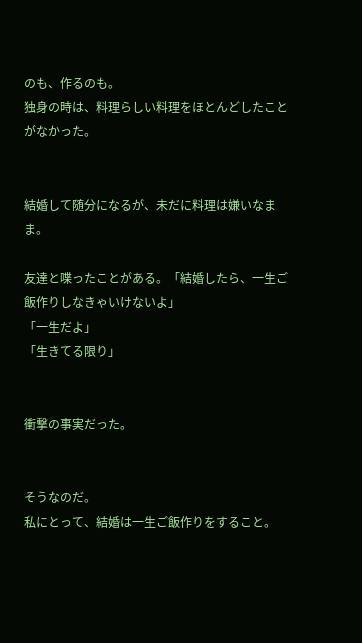のも、作るのも。
独身の時は、料理らしい料理をほとんどしたことがなかった。


結婚して随分になるが、未だに料理は嫌いなまま。

友達と喋ったことがある。「結婚したら、一生ご飯作りしなきゃいけないよ」
「一生だよ」
「生きてる限り」


衝撃の事実だった。


そうなのだ。
私にとって、結婚は一生ご飯作りをすること。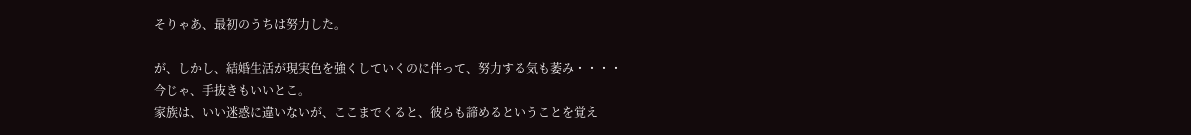そりゃあ、最初のうちは努力した。

が、しかし、結婚生活が現実色を強くしていくのに伴って、努力する気も萎み・・・・
今じゃ、手抜きもいいとこ。
家族は、いい迷惑に違いないが、ここまでくると、彼らも諦めるということを覚え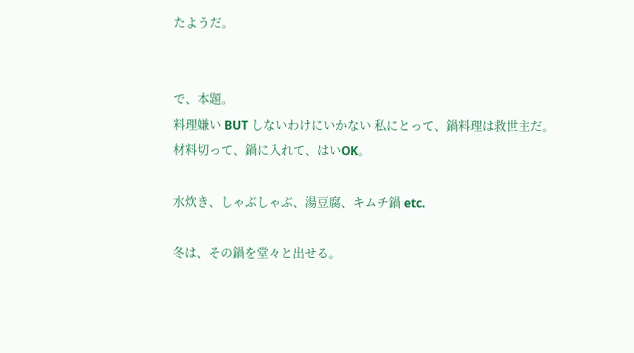たようだ。


で、本題。
料理嫌い BUT しないわけにいかない 私にとって、鍋料理は救世主だ。
材料切って、鍋に入れて、はいOK。

水炊き、しゃぶしゃぶ、湯豆腐、キムチ鍋 etc.

冬は、その鍋を堂々と出せる。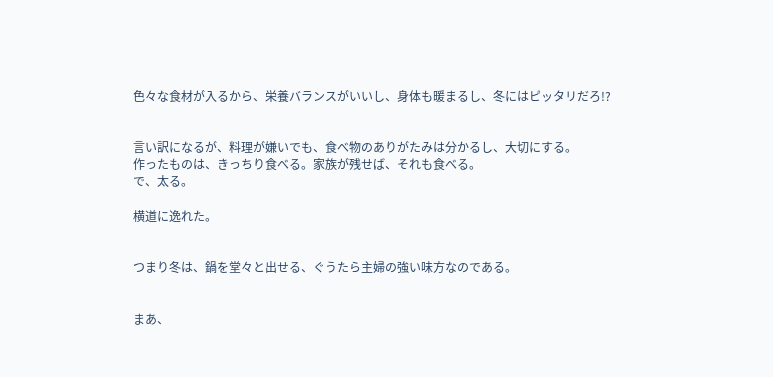色々な食材が入るから、栄養バランスがいいし、身体も暖まるし、冬にはピッタリだろ!?


言い訳になるが、料理が嫌いでも、食べ物のありがたみは分かるし、大切にする。
作ったものは、きっちり食べる。家族が残せば、それも食べる。
で、太る。

横道に逸れた。


つまり冬は、鍋を堂々と出せる、ぐうたら主婦の強い味方なのである。


まあ、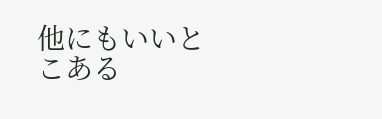他にもいいとこある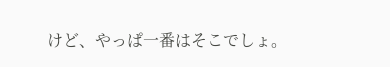けど、やっぱ一番はそこでしょ。